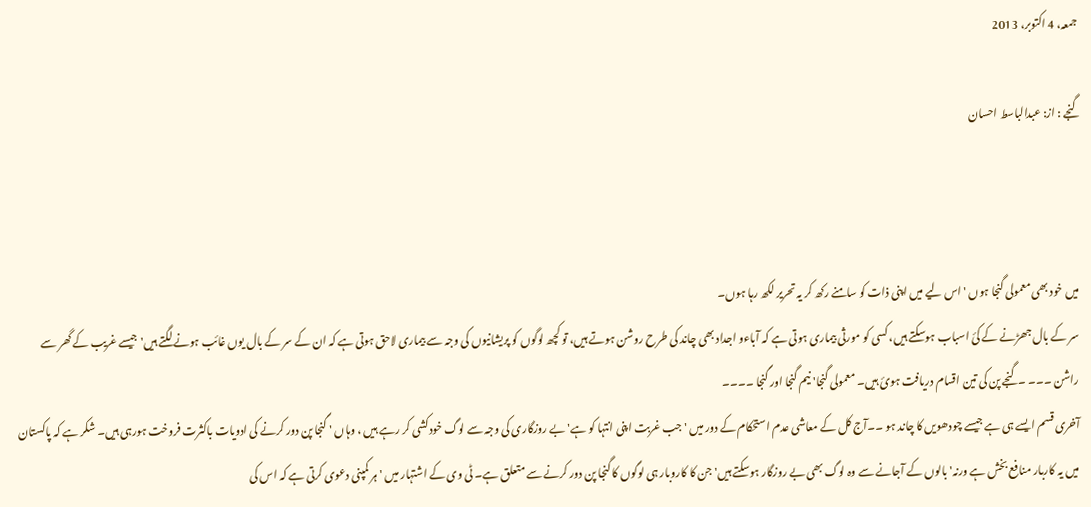جمعہ، 4 اکتوبر، 2013

گنجے : از: عبدالباسط احسان



میں خود بھی معمولی گنجا ہوں ' اس لیے میں اپنی ذات کو سامنے رکھ کر یہ تحریر لکھ رہا ہوں۔
سر کے بال جھڑنے کے کئ اسباب ہوسکتے ہیں، کسی کو مورثی بیماری ہوتی ہے کہ آباءو اجداد بھی چاند کی طرح روشن ہوتے ہیں، تو کچھ لوگوں کو پریشانیوں کی وجہ سے بیماری لاحق ہوتی ہے کہ ان کے سر کے بال یوں غائب ہونے لگتے ہیں' جیسے غریب کے گھر سے راشن ۔۔۔ ۔ گنجے پن کی تین اقسام دریافت ہوئ ہیں۔ معمولی گنجا' نیم گنجا اور گنجا ۔۔۔۔
آخری قسم ایسے ہی ہے جیسے چودھویں کا چاند ہو ۔۔آج کل کے معاشی عدم استحکام کے دور میں ' جب غربت اپنی انتہا کو ہے' بے روزگاری کی وجہ سے لوگ خودکشی کر رہے ہیں ، وہاں ' گنجا پن دور کرنے کی ادویات باکثرت فروخت ہورہی ہیں۔ شکر ہے کہ پاکستان میں یہ کاربار منافع بخش ہے ورنہ' بالوں کے آجانے سے وہ لوگ بھی بے روزگار ہوسکتے ہیں' جن کا کاروبار ہی لوگوں کا گنجا پن دور کرنے سے متعلق ہے۔ ٹی وی کے اشتہار میں ' ہر کمپنی دعوی کرتی ہے کہ اس کی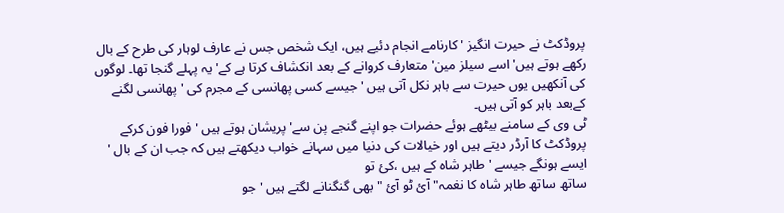پروڈکٹ نے حیرت انگیز ' کارنامے انجام دئیے ہیں، ایک شخص جس نے عارف لوہار کی طرح کے بال رکھے ہوتے ہیں' اسے سیلز مین' متعارف کروانے کے بعد انکشاف کرتا ہے کے' یہ پہلے گنجا تھا۔ لوگوں کی آنکھیں یوں حیرت سے باہر نکل آتی ہیں ' جیسے کسی پھانسی کے مجرم کی ' پھانسی لگنے کےبعد باہر کو آتی ہیں۔
ٹی وی کے سامنے بیٹھے ہوئے حضرات جو اپنے گنجے پن سے' پریشان ہوتے ہیں ' فورا فون کرکے پروڈکٹ کا آرڈر دیتے ہیں اور خیالات کی دنیا میں سہانے خواب دیکھتے ہیں کہ جب ان کے بال ' ایسے ہونگے جیسے ' طاہر شاہ کے ہیں ،کئ تو
ساتھ ساتھ طاہر شاہ کا نغمہ" آئ ٹو آئ " بھی گنگنانے لگتے ہیں ' جو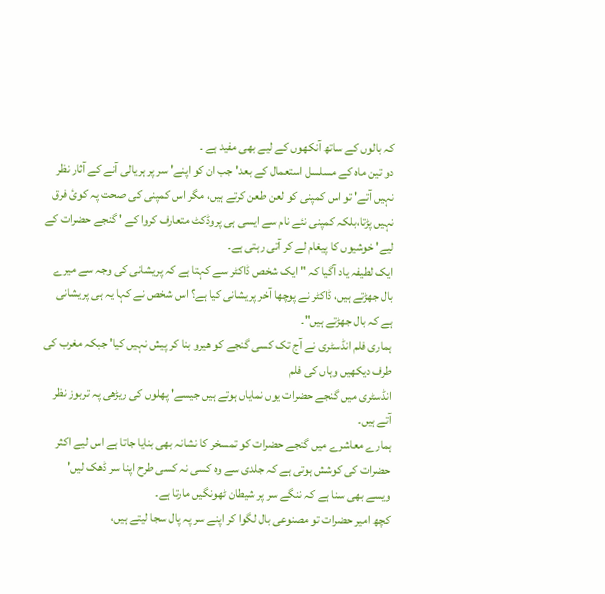کہ بالوں کے ساتھ آنکھوں کے لیے بھی مفید ہے ۔
دو تین ماہ کے مسلسل استعمال کے بعد' جب ان کو اپنے' سر پر ہریالی آنے کے آثار نظر نہیں آتے' تو اس کمپنی کو لعن طعن کرتے ہیں، مگر اس کمپنی کی صحت پہ کوئ فرق نہیں پڑتا،بلکہ کمپنی نئے نام سے ایسی ہی پروڈکٹ متعارف کروا کے ' گنجے حضرات کے لیے' خوشیوں کا پیغام لے کر آتی رہتی ہے۔
ایک لطیفہ یاد آگیا کہ " ایک شخص ڈاکٹر سے کہتا ہے کہ پریشانی کی وجہ سے میرے بال جھڑتے ہیں، ڈاکٹر نے پوچھا آخر پریشانی کیا ہے؟ اس شخص نے کہا یہ ہی پریشانی ہے کہ بال جھڑتے ہیں"۔
ہماری فلم انڈسٹری نے آج تک کسی گنجے کو ھیرو بنا کر پیش نہیں کیا' جبکہ مغرب کی طرف دیکھیں وہاں کی فلم
انڈسٹری میں گنجے حضرات یوں نمایاں ہوتے ہیں جیسے' پھلوں کی ریڑھی پہ تربوز نظر آتے ہیں۔
ہمارے معاشرے میں گنجے حضرات کو تمسخر کا نشانہ بھی بنایا جاتا ہے اس لیے اکثر حضرات کی کوشش ہوتی ہے کہ جلدی سے وہ کسی نہ کسی طرح اپنا سر ڈھک لیں' ویسے بھی سنا ہے کہ ننگے سر پر شیطان ٹھونگیں مارتا ہے۔
کچھ امیر حضرات تو مصنوعی بال لگوا کر اپنے سر پہ پال سجا لیتے ہیں،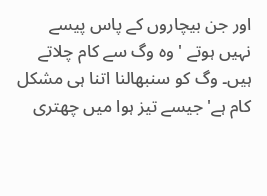اور جن بیچاروں کے پاس پیسے نہیں ہوتے ' وہ وگ سے کام چلاتے ہیں۔ وگ کو سنبھالنا اتنا ہی مشکل کام ہے' جیسے تیز ہوا میں چھتری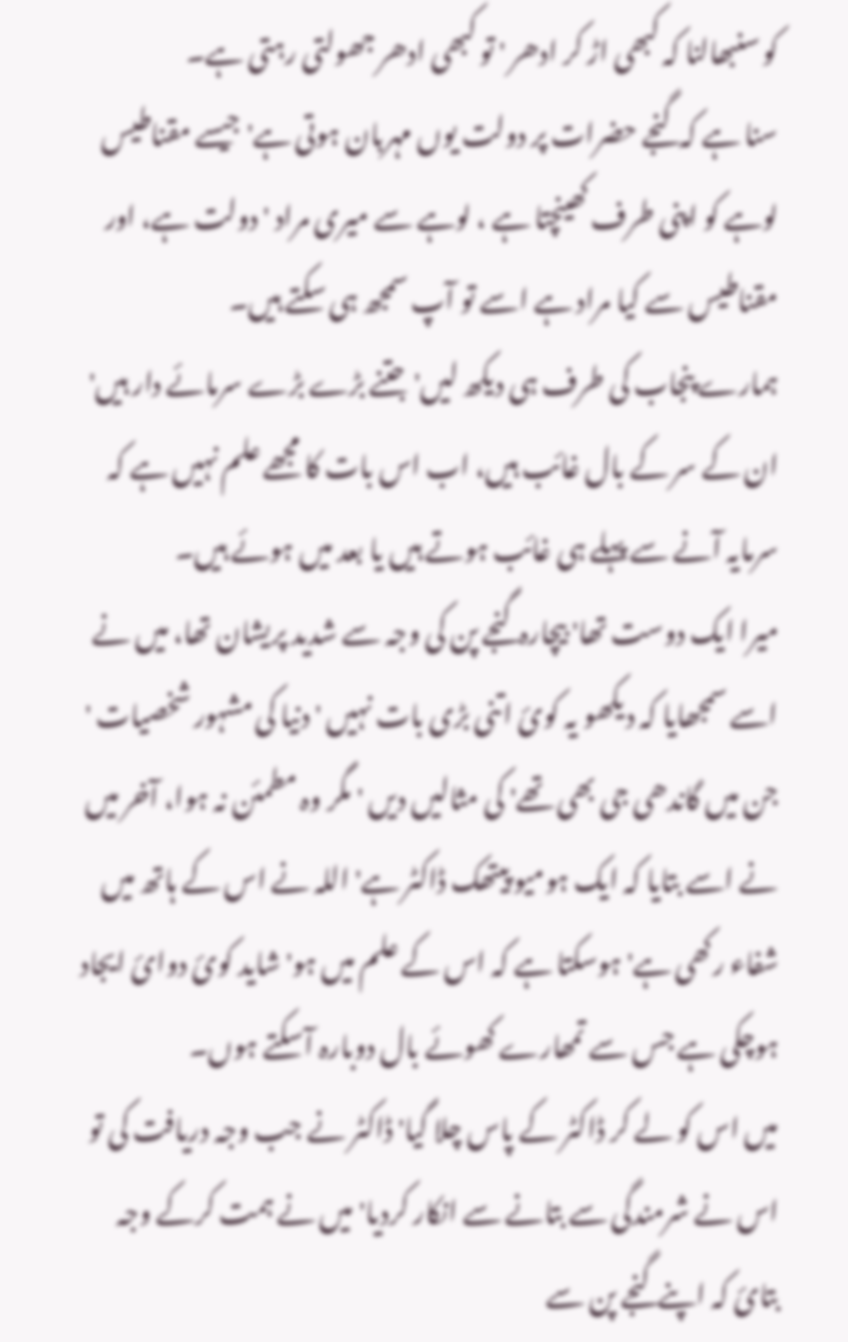کو سنبھالنا کہ کبھی اڑ کر ادھر ' تو کبھی ادھر جھولتی رہتی ہے۔
سنا ہے کہ گنجے حضرات پر دولت یوں مہربان ہوتی ہے' جیسے مقناطیس لوہے کو اپنی طرف کھینچتا ہے ، لوہے سے میری مراد ' دولت ہے، اور مقناطیس سے کیا مراد ہے اسے تو آپ سمجھ ہی سکتے ہیں۔
ہمارے پنجاب کی طرف ہی دیکھ لیں' جتنے بڑے بڑے سرمائے دار ہیں' ان کے سر کے بال غائب ہیں، اب اس بات کا مجھے علم نہیں ہے کہ سرمایہ آنے سے پہلے ہی غائب ہوتے ہیں یا بعد میں ہوئے ہیں۔
میرا ایک دوست تھا' بیچارہ گنجے پن کی وجہ سے شدید پریشان تھا، میں نے اسے سمجھایا کہ دیکھو یہ کوئ اتنی بڑی بات نہیں ' دنیا کی مشہور شخصیات ' جن میں گاندھی جی بھی تھے' کی مثالیں دیں ' مگر وہ مطمئن نہ ہوا، آخر میں نے اسے بتایا کہ ایک ہومیو پیتھک ڈاکٹر ہے' اللہ نے اس کے ہاتھ میں شفاء رکھی ہے' ہوسکتا ہے کہ اس کے علم میں ہو' شاید کوئ دوائ ایجاد ہوچکی ہے جس سے تمھارے کھوئے بال دوبارہ آسکتے ہوں۔
میں اس کو لے کر ڈاکٹر کے پاس چلا گیا' ڈاکٹر نے جب وجہ دریافت کی تو اس نے شرمندگی سے بتانے سے انکار کردیا' میں نے ہمت کرکے وجہ بتائ کہ اپنے گنجے پن سے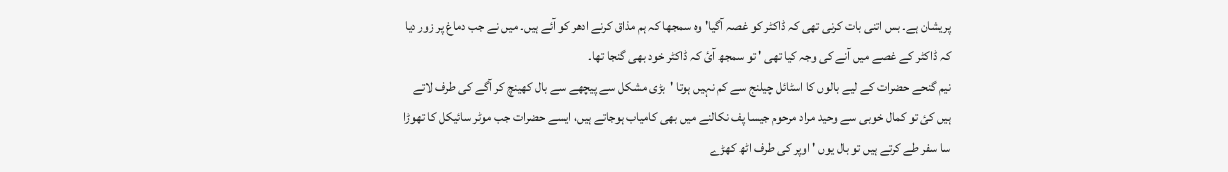پریشان ہے۔ بس اتنی بات کرنی تھی کہ ڈاکٹر کو غصہ آگیا' وہ سمجھا کہ ہم مذاق کرنے ادھر کو آئے ہیں۔ میں نے جب دماغ پر زور دیا کہ ڈاکٹر کے غصے میں آنے کی وجہ کیا تھی ' تو سمجھ آئ کہ ڈاکٹر خود بھی گنجا تھا۔
نیم گنحے حضرات کے لیے بالوں کا اسٹائل چیلنج سے کم نہیں ہوتا 'بڑی مشکل سے پیچھے سے بال کھینچ کر آگے کی طرف لاتے ہیں کئ تو کمال خوبی سے وحید مراد مرحوم جیسا پف نکالنے میں بھی کامیاب ہوجاتے ہیں، ایسے حضرات جب موٹر سائیکل کا تھوڑا سا سفر طے کرتے ہیں تو بال یوں ' اوپر کی طرف اٹھ کھڑے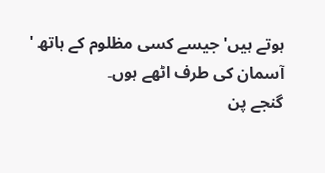ہوتے ہیں' جیسے کسی مظلوم کے ہاتھ ' آسمان کی طرف اٹھے ہوں۔
گنجے پن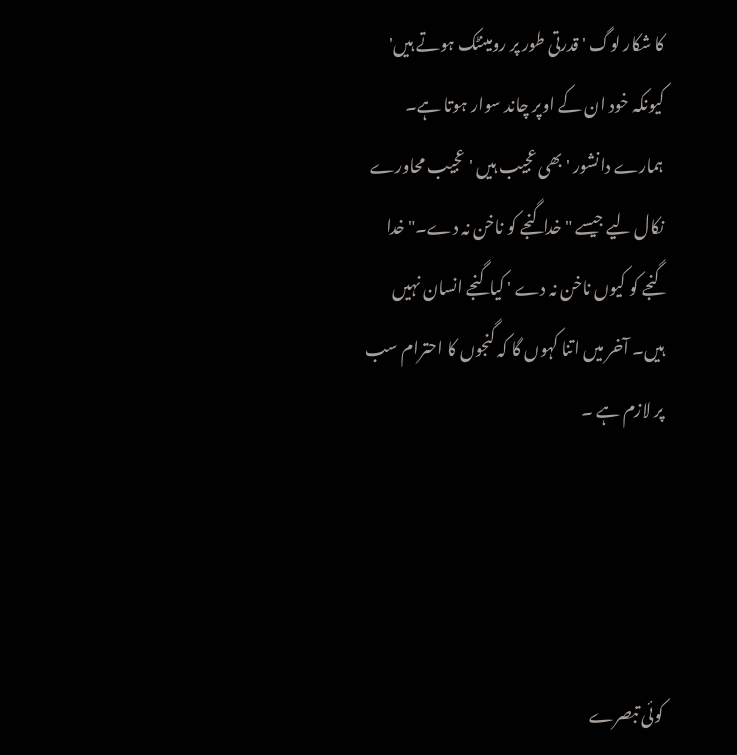کا شکار لوگ ' قدرتی طور پر رومینٹک ہوتے ہیں' کیونکہ خود ان کے اوپر چاند سوار ہوتا ہے۔
ہمارے دانشور ' بھی عجیب ہیں ' عجیب محاورے نکال لیے جیسے " خدا گنجے کو ناخن نہ دے۔" خدا گنجے کو کیوں ناخن نہ دے ' کیا گنجے انسان نہیں ہیں۔ آخر میں اتنا کہوں گا کہ گنجوں کا احترام سب پر لازم ہے ۔




کوئی تبصرے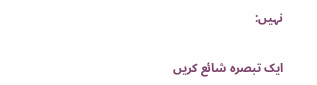نہیں:

ایک تبصرہ شائع کریں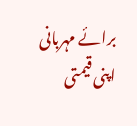برائے مہربانی اپنی قیمتی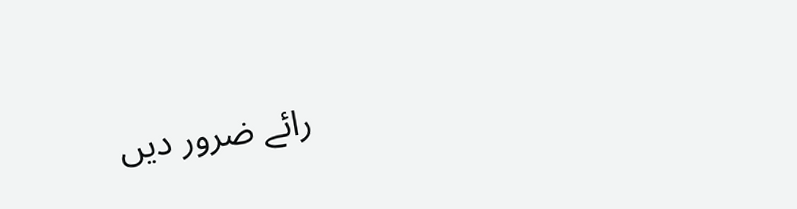رائے ضرور دیں